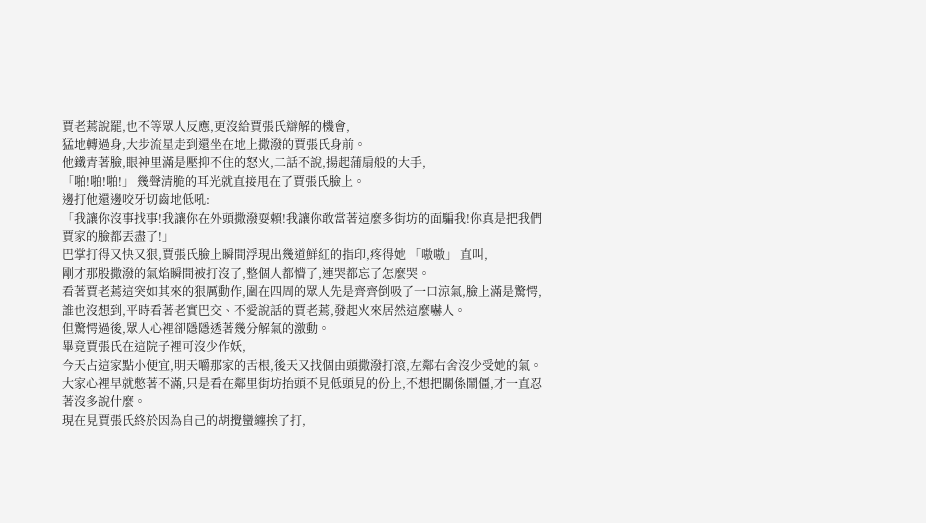賈老蔫說罷,也不等眾人反應,更沒給賈張氏辯解的機會,
猛地轉過身,大步流星走到還坐在地上撒潑的賈張氏身前。
他鐵青著臉,眼神里滿是壓抑不住的怒火,二話不說,揚起蒲扇般的大手,
「啪!啪!啪!」 幾聲清脆的耳光就直接甩在了賈張氏臉上。
邊打他還邊咬牙切齒地低吼:
「我讓你沒事找事!我讓你在外頭撒潑耍賴!我讓你敢當著這麼多街坊的面騙我!你真是把我們賈家的臉都丟盡了!」
巴掌打得又快又狠,賈張氏臉上瞬間浮現出幾道鮮紅的指印,疼得她 「嗷嗷」 直叫,
剛才那股撒潑的氣焰瞬間被打沒了,整個人都懵了,連哭都忘了怎麼哭。
看著賈老蔫這突如其來的狠厲動作,圍在四周的眾人先是齊齊倒吸了一口涼氣,臉上滿是驚愕,
誰也沒想到,平時看著老實巴交、不愛說話的賈老蔫,發起火來居然這麼嚇人。
但驚愕過後,眾人心裡卻隱隱透著幾分解氣的激動。
畢竟賈張氏在這院子裡可沒少作妖,
今天占這家點小便宜,明天嚼那家的舌根,後天又找個由頭撒潑打滾,左鄰右舍沒少受她的氣。
大家心裡早就憋著不滿,只是看在鄰里街坊抬頭不見低頭見的份上,不想把關係鬧僵,才一直忍著沒多說什麼。
現在見賈張氏終於因為自己的胡攪蠻纏挨了打,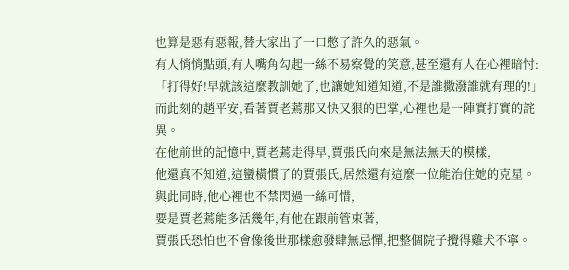也算是惡有惡報,替大家出了一口憋了許久的惡氣。
有人悄悄點頭,有人嘴角勾起一絲不易察覺的笑意,甚至還有人在心裡暗忖:
「打得好!早就該這麼教訓她了,也讓她知道知道,不是誰撒潑誰就有理的!」
而此刻的趙平安,看著賈老蔫那又快又狠的巴掌,心裡也是一陣實打實的詫異。
在他前世的記憶中,賈老蔫走得早,賈張氏向來是無法無天的模樣,
他還真不知道,這蠻橫慣了的賈張氏,居然還有這麼一位能治住她的克星。
與此同時,他心裡也不禁閃過一絲可惜,
要是賈老蔫能多活幾年,有他在跟前管束著,
賈張氏恐怕也不會像後世那樣愈發肆無忌憚,把整個院子攪得雞犬不寧。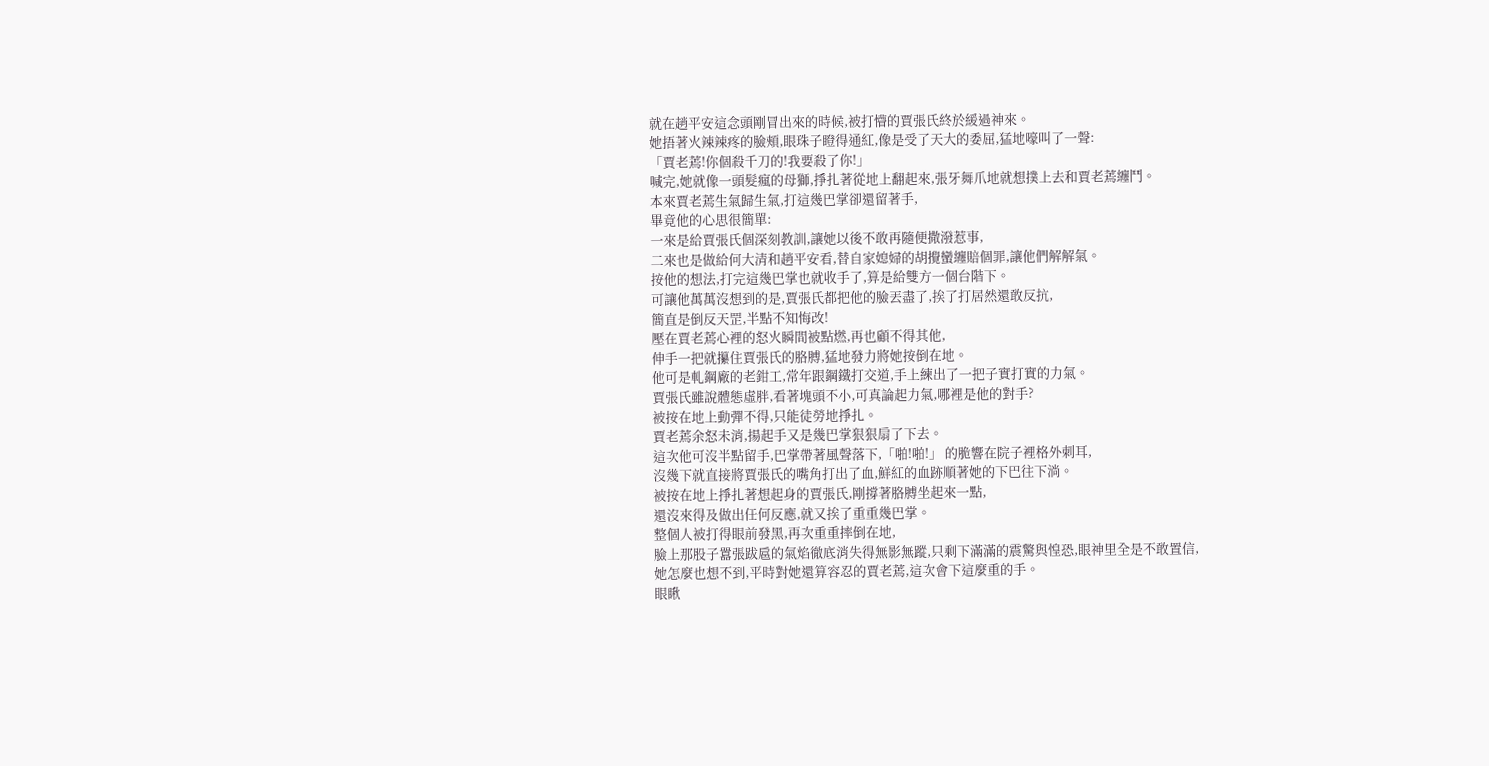就在趙平安這念頭剛冒出來的時候,被打懵的賈張氏終於緩過神來。
她捂著火辣辣疼的臉頰,眼珠子瞪得通紅,像是受了天大的委屈,猛地嚎叫了一聲:
「賈老蔫!你個殺千刀的!我要殺了你!」
喊完,她就像一頭髮瘋的母獅,掙扎著從地上翻起來,張牙舞爪地就想撲上去和賈老蔫纏鬥。
本來賈老蔫生氣歸生氣,打這幾巴掌卻還留著手,
畢竟他的心思很簡單:
一來是給賈張氏個深刻教訓,讓她以後不敢再隨便撒潑惹事,
二來也是做給何大清和趙平安看,替自家媳婦的胡攪蠻纏賠個罪,讓他們解解氣。
按他的想法,打完這幾巴掌也就收手了,算是給雙方一個台階下。
可讓他萬萬沒想到的是,賈張氏都把他的臉丟盡了,挨了打居然還敢反抗,
簡直是倒反天罡,半點不知悔改!
壓在賈老蔫心裡的怒火瞬間被點燃,再也顧不得其他,
伸手一把就攥住賈張氏的胳膊,猛地發力將她按倒在地。
他可是軋鋼廠的老鉗工,常年跟鋼鐵打交道,手上練出了一把子實打實的力氣。
賈張氏雖說體態虛胖,看著塊頭不小,可真論起力氣,哪裡是他的對手?
被按在地上動彈不得,只能徒勞地掙扎。
賈老蔫余怒未消,揚起手又是幾巴掌狠狠扇了下去。
這次他可沒半點留手,巴掌帶著風聲落下,「啪!啪!」 的脆響在院子裡格外刺耳,
沒幾下就直接將賈張氏的嘴角打出了血,鮮紅的血跡順著她的下巴往下淌。
被按在地上掙扎著想起身的賈張氏,剛撐著胳膊坐起來一點,
還沒來得及做出任何反應,就又挨了重重幾巴掌。
整個人被打得眼前發黑,再次重重摔倒在地,
臉上那股子囂張跋扈的氣焰徹底消失得無影無蹤,只剩下滿滿的震驚與惶恐,眼神里全是不敢置信,
她怎麼也想不到,平時對她還算容忍的賈老蔫,這次會下這麼重的手。
眼瞅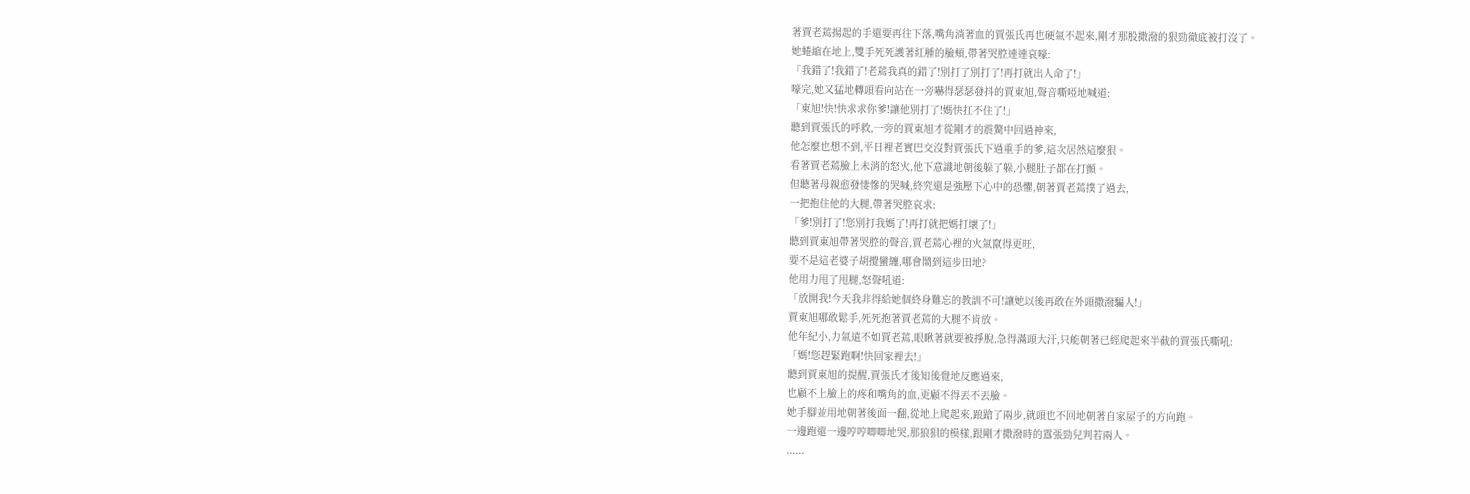著賈老蔫揚起的手還要再往下落,嘴角淌著血的賈張氏再也硬氣不起來,剛才那股撒潑的狠勁徹底被打沒了。
她蜷縮在地上,雙手死死護著紅腫的臉頰,帶著哭腔連連哀嚎:
「我錯了!我錯了!老蔫我真的錯了!別打了別打了!再打就出人命了!」
嚎完,她又猛地轉頭看向站在一旁嚇得瑟瑟發抖的賈東旭,聲音嘶啞地喊道:
「東旭!快!快求求你爹!讓他別打了!媽快扛不住了!」
聽到賈張氏的呼救,一旁的賈東旭才從剛才的震驚中回過神來,
他怎麼也想不到,平日裡老實巴交沒對賈張氏下過重手的爹,這次居然這麼狠。
看著賈老蔫臉上未消的怒火,他下意識地朝後躲了躲,小腿肚子都在打顫。
但聽著母親愈發悽慘的哭喊,終究還是強壓下心中的恐懼,朝著賈老蔫撲了過去,
一把抱住他的大腿,帶著哭腔哀求:
「爹!別打了!您別打我媽了!再打就把媽打壞了!」
聽到賈東旭帶著哭腔的聲音,賈老蔫心裡的火氣竄得更旺,
要不是這老婆子胡攪蠻纏,哪會鬧到這步田地?
他用力甩了甩腿,怒聲吼道:
「放開我!今天我非得給她個終身難忘的教訓不可!讓她以後再敢在外頭撒潑騙人!」
賈東旭哪敢鬆手,死死抱著賈老蔫的大腿不肯放。
他年紀小,力氣遠不如賈老蔫,眼瞅著就要被掙脫,急得滿頭大汗,只能朝著已經爬起來半截的賈張氏嘶吼:
「媽!您趕緊跑啊!快回家裡去!」
聽到賈東旭的提醒,賈張氏才後知後覺地反應過來,
也顧不上臉上的疼和嘴角的血,更顧不得丟不丟臉。
她手腳並用地朝著後面一翻,從地上爬起來,踉蹌了兩步,就頭也不回地朝著自家屋子的方向跑。
一邊跑還一邊哼哼唧唧地哭,那狼狽的模樣,跟剛才撒潑時的囂張勁兒判若兩人。
......